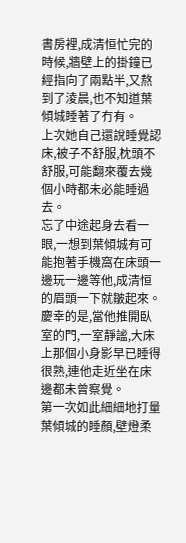書房裡,成清恒忙完的時候,牆壁上的掛鐘已經指向了兩點半,又熬到了淩晨,也不知道葉傾城睡著了冇有。
上次她自己還說睡覺認床,被子不舒服,枕頭不舒服,可能翻來覆去幾個小時都未必能睡過去。
忘了中途起身去看一眼,一想到葉傾城有可能抱著手機窩在床頭一邊玩一邊等他,成清恒的眉頭一下就皺起來。
慶幸的是,當他推開臥室的門,一室靜謐,大床上那個小身影早已睡得很熟,連他走近坐在床邊都未曾察覺。
第一次如此細細地打量葉傾城的睡顏,壁燈柔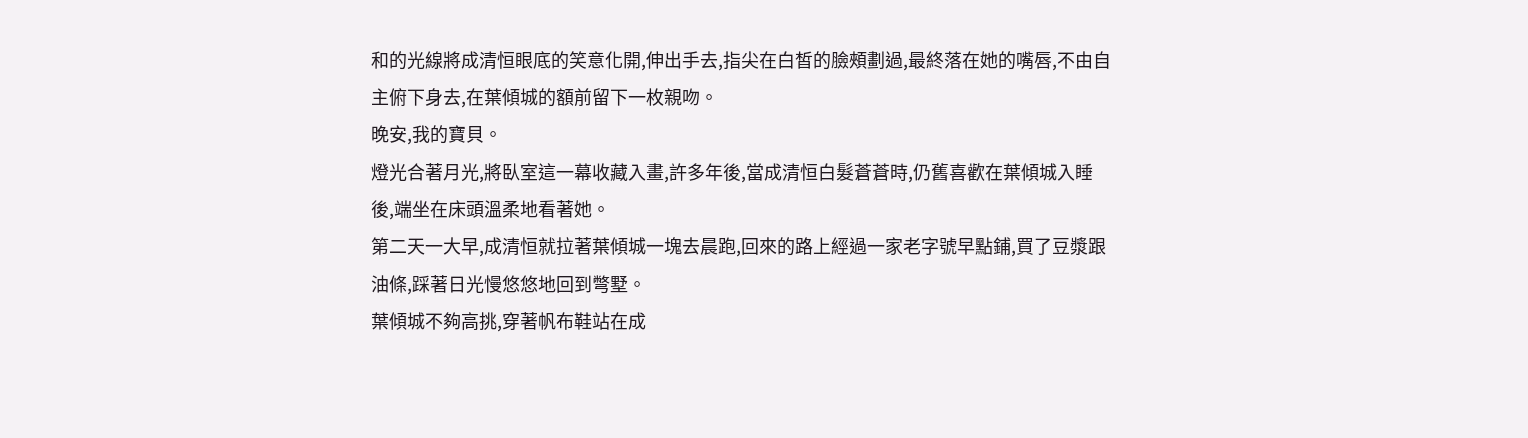和的光線將成清恒眼底的笑意化開,伸出手去,指尖在白皙的臉頰劃過,最終落在她的嘴唇,不由自主俯下身去,在葉傾城的額前留下一枚親吻。
晚安,我的寶貝。
燈光合著月光,將臥室這一幕收藏入畫,許多年後,當成清恒白髮蒼蒼時,仍舊喜歡在葉傾城入睡後,端坐在床頭溫柔地看著她。
第二天一大早,成清恒就拉著葉傾城一塊去晨跑,回來的路上經過一家老字號早點鋪,買了豆漿跟油條,踩著日光慢悠悠地回到彆墅。
葉傾城不夠高挑,穿著帆布鞋站在成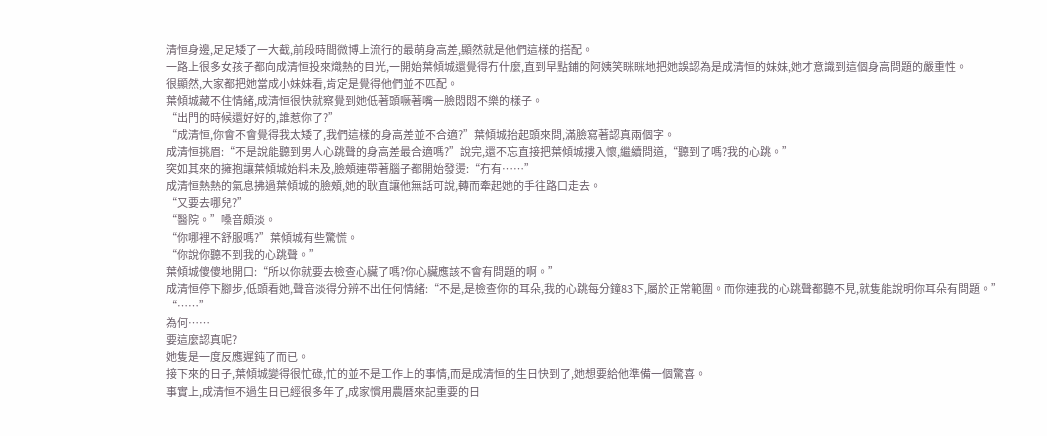清恒身邊,足足矮了一大截,前段時間微博上流行的最萌身高差,顯然就是他們這樣的搭配。
一路上很多女孩子都向成清恒投來熾熱的目光,一開始葉傾城還覺得冇什麼,直到早點鋪的阿姨笑眯眯地把她誤認為是成清恒的妹妹,她才意識到這個身高問題的嚴重性。
很顯然,大家都把她當成小妹妹看,肯定是覺得他們並不匹配。
葉傾城藏不住情緒,成清恒很快就察覺到她低著頭噘著嘴一臉悶悶不樂的樣子。
“出門的時候還好好的,誰惹你了?”
“成清恒,你會不會覺得我太矮了,我們這樣的身高差並不合適?”葉傾城抬起頭來問,滿臉寫著認真兩個字。
成清恒挑眉:“不是說能聽到男人心跳聲的身高差最合適嗎?”說完,還不忘直接把葉傾城摟入懷,繼續問道,“聽到了嗎?我的心跳。”
突如其來的擁抱讓葉傾城始料未及,臉頰連帶著腦子都開始發燙:“冇有……”
成清恒熱熱的氣息拂過葉傾城的臉頰,她的耿直讓他無話可說,轉而牽起她的手往路口走去。
“又要去哪兒?”
“醫院。”嗓音頗淡。
“你哪裡不舒服嗎?”葉傾城有些驚慌。
“你說你聽不到我的心跳聲。”
葉傾城傻傻地開口:“所以你就要去檢查心臟了嗎?你心臟應該不會有問題的啊。”
成清恒停下腳步,低頭看她,聲音淡得分辨不出任何情緒:“不是,是檢查你的耳朵,我的心跳每分鐘83下,屬於正常範圍。而你連我的心跳聲都聽不見,就隻能說明你耳朵有問題。”
“……”
為何……
要這麼認真呢?
她隻是一度反應遲鈍了而已。
接下來的日子,葉傾城變得很忙碌,忙的並不是工作上的事情,而是成清恒的生日快到了,她想要給他準備一個驚喜。
事實上,成清恒不過生日已經很多年了,成家慣用農曆來記重要的日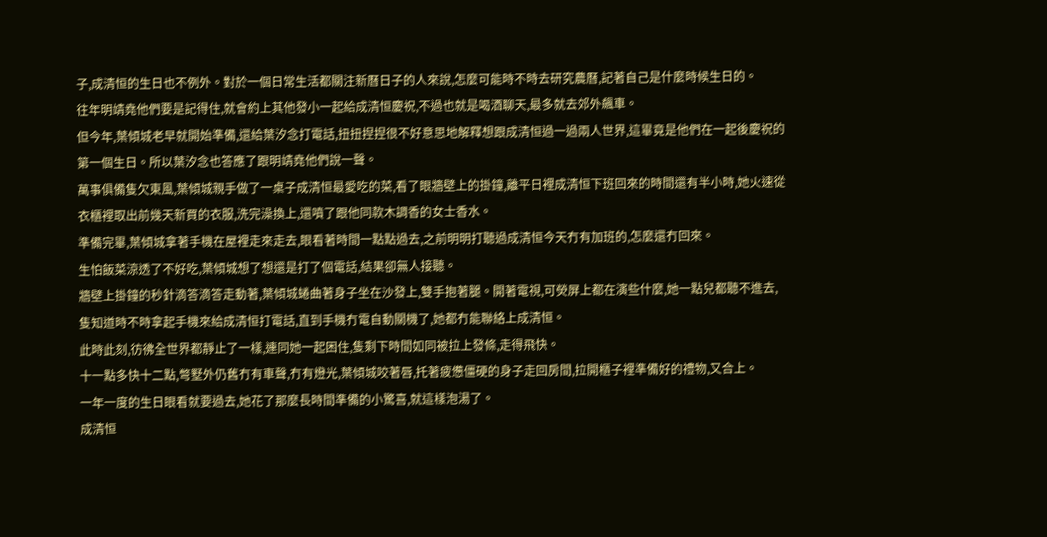子,成清恒的生日也不例外。對於一個日常生活都關注新曆日子的人來說,怎麼可能時不時去研究農曆,記著自己是什麼時候生日的。
往年明靖堯他們要是記得住,就會約上其他發小一起給成清恒慶祝,不過也就是喝酒聊天,最多就去郊外飆車。
但今年,葉傾城老早就開始準備,還給葉汐念打電話,扭扭捏捏很不好意思地解釋想跟成清恒過一過兩人世界,這畢竟是他們在一起後慶祝的第一個生日。所以葉汐念也答應了跟明靖堯他們說一聲。
萬事俱備隻欠東風,葉傾城親手做了一桌子成清恒最愛吃的菜,看了眼牆壁上的掛鐘,離平日裡成清恒下班回來的時間還有半小時,她火速從衣櫃裡取出前幾天新買的衣服,洗完澡換上,還噴了跟他同款木調香的女士香水。
準備完畢,葉傾城拿著手機在屋裡走來走去,眼看著時間一點點過去,之前明明打聽過成清恒今天冇有加班的,怎麼還冇回來。
生怕飯菜涼透了不好吃,葉傾城想了想還是打了個電話,結果卻無人接聽。
牆壁上掛鐘的秒針滴答滴答走動著,葉傾城蜷曲著身子坐在沙發上,雙手抱著腿。開著電視,可熒屏上都在演些什麼,她一點兒都聽不進去,隻知道時不時拿起手機來給成清恒打電話,直到手機冇電自動關機了,她都冇能聯絡上成清恒。
此時此刻,彷彿全世界都靜止了一樣,連同她一起困住,隻剩下時間如同被拉上發條,走得飛快。
十一點多快十二點,彆墅外仍舊冇有車聲,冇有燈光,葉傾城咬著唇,托著疲憊僵硬的身子走回房間,拉開櫃子裡準備好的禮物,又合上。
一年一度的生日眼看就要過去,她花了那麼長時間準備的小驚喜,就這樣泡湯了。
成清恒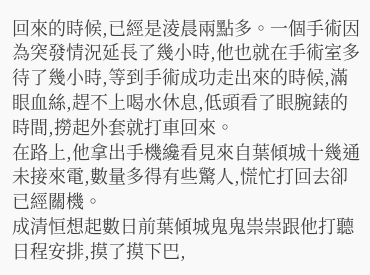回來的時候,已經是淩晨兩點多。一個手術因為突發情況延長了幾小時,他也就在手術室多待了幾小時,等到手術成功走出來的時候,滿眼血絲,趕不上喝水休息,低頭看了眼腕錶的時間,撈起外套就打車回來。
在路上,他拿出手機纔看見來自葉傾城十幾通未接來電,數量多得有些驚人,慌忙打回去卻已經關機。
成清恒想起數日前葉傾城鬼鬼祟祟跟他打聽日程安排,摸了摸下巴,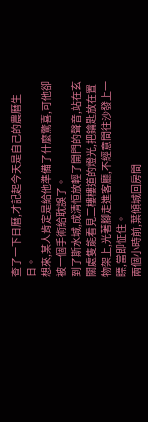查了一下日曆,才記起今天是自己的農曆生日。
想來,某人肯定是給他準備了什麼驚喜,可他卻被一個手術給耽誤了。
到了斯水城,成清恒放輕了開門的聲音,站在玄關處隻能看見二樓樓道的燈光,把鑰匙放在置物架上,光著腳走進客廳,不經意間往沙發上一瞟,當即怔住。
兩個小時前,葉傾城回房間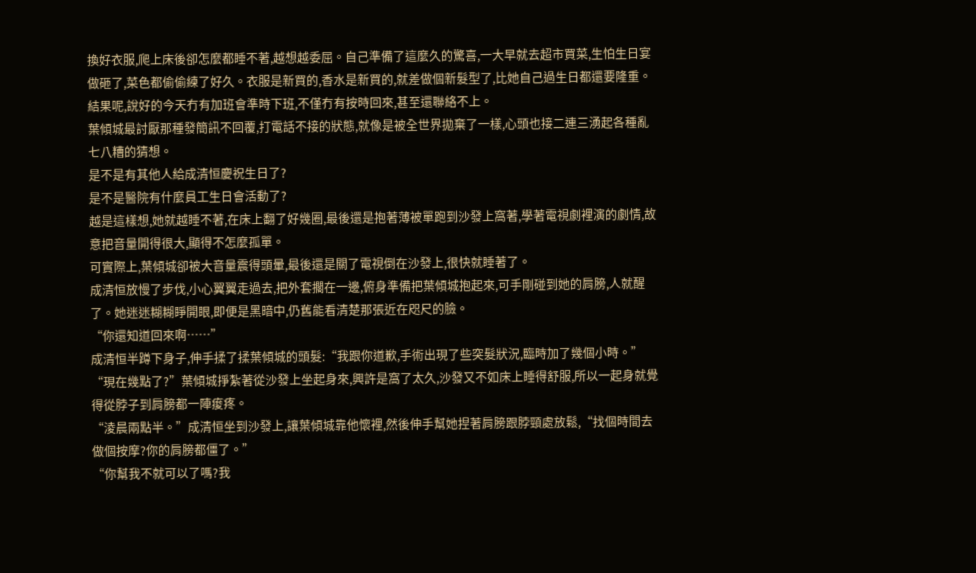換好衣服,爬上床後卻怎麼都睡不著,越想越委屈。自己準備了這麼久的驚喜,一大早就去超市買菜,生怕生日宴做砸了,菜色都偷偷練了好久。衣服是新買的,香水是新買的,就差做個新髮型了,比她自己過生日都還要隆重。
結果呢,說好的今天冇有加班會準時下班,不僅冇有按時回來,甚至還聯絡不上。
葉傾城最討厭那種發簡訊不回覆,打電話不接的狀態,就像是被全世界拋棄了一樣,心頭也接二連三湧起各種亂七八糟的猜想。
是不是有其他人給成清恒慶祝生日了?
是不是醫院有什麼員工生日會活動了?
越是這樣想,她就越睡不著,在床上翻了好幾圈,最後還是抱著薄被單跑到沙發上窩著,學著電視劇裡演的劇情,故意把音量開得很大,顯得不怎麼孤單。
可實際上,葉傾城卻被大音量震得頭暈,最後還是關了電視倒在沙發上,很快就睡著了。
成清恒放慢了步伐,小心翼翼走過去,把外套擱在一邊,俯身準備把葉傾城抱起來,可手剛碰到她的肩膀,人就醒了。她迷迷糊糊睜開眼,即便是黑暗中,仍舊能看清楚那張近在咫尺的臉。
“你還知道回來啊……”
成清恒半蹲下身子,伸手揉了揉葉傾城的頭髮:“我跟你道歉,手術出現了些突髮狀況,臨時加了幾個小時。”
“現在幾點了?”葉傾城掙紮著從沙發上坐起身來,興許是窩了太久,沙發又不如床上睡得舒服,所以一起身就覺得從脖子到肩膀都一陣痠疼。
“淩晨兩點半。”成清恒坐到沙發上,讓葉傾城靠他懷裡,然後伸手幫她捏著肩膀跟脖頸處放鬆,“找個時間去做個按摩?你的肩膀都僵了。”
“你幫我不就可以了嗎?我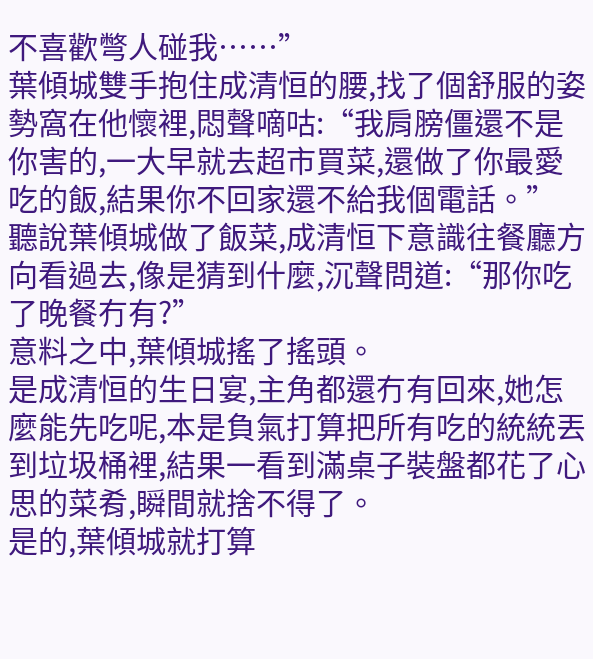不喜歡彆人碰我……”
葉傾城雙手抱住成清恒的腰,找了個舒服的姿勢窩在他懷裡,悶聲嘀咕:“我肩膀僵還不是你害的,一大早就去超市買菜,還做了你最愛吃的飯,結果你不回家還不給我個電話。”
聽說葉傾城做了飯菜,成清恒下意識往餐廳方向看過去,像是猜到什麼,沉聲問道:“那你吃了晚餐冇有?”
意料之中,葉傾城搖了搖頭。
是成清恒的生日宴,主角都還冇有回來,她怎麼能先吃呢,本是負氣打算把所有吃的統統丟到垃圾桶裡,結果一看到滿桌子裝盤都花了心思的菜肴,瞬間就捨不得了。
是的,葉傾城就打算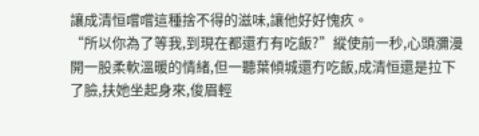讓成清恒嚐嚐這種捨不得的滋味,讓他好好愧疚。
“所以你為了等我,到現在都還冇有吃飯?”縱使前一秒,心頭瀰漫開一股柔軟溫暖的情緒,但一聽葉傾城還冇吃飯,成清恒還是拉下了臉,扶她坐起身來,俊眉輕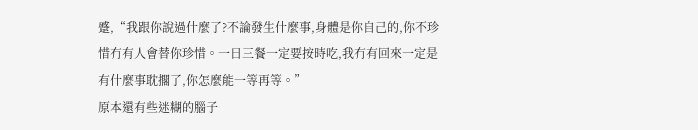蹙,“我跟你說過什麼了?不論發生什麼事,身體是你自己的,你不珍惜冇有人會替你珍惜。一日三餐一定要按時吃,我冇有回來一定是有什麼事耽擱了,你怎麼能一等再等。”
原本還有些迷糊的腦子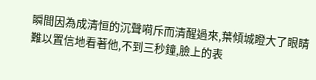瞬間因為成清恒的沉聲嗬斥而清醒過來,葉傾城瞪大了眼睛難以置信地看著他,不到三秒鐘,臉上的表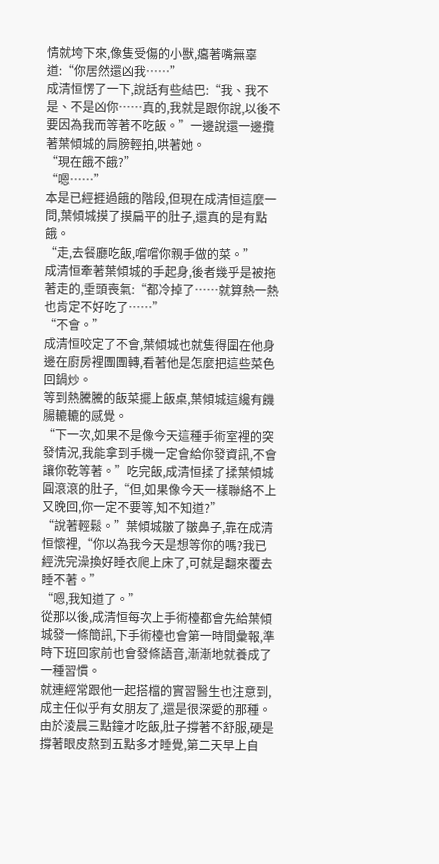情就垮下來,像隻受傷的小獸,癟著嘴無辜道:“你居然還凶我……”
成清恒愣了一下,說話有些結巴:“我、我不是、不是凶你……真的,我就是跟你說,以後不要因為我而等著不吃飯。”一邊說還一邊攬著葉傾城的肩膀輕拍,哄著她。
“現在餓不餓?”
“嗯……”
本是已經捱過餓的階段,但現在成清恒這麼一問,葉傾城摸了摸扁平的肚子,還真的是有點餓。
“走,去餐廳吃飯,嚐嚐你親手做的菜。”
成清恒牽著葉傾城的手起身,後者幾乎是被拖著走的,垂頭喪氣:“都冷掉了……就算熱一熱也肯定不好吃了……”
“不會。”
成清恒咬定了不會,葉傾城也就隻得圍在他身邊在廚房裡團團轉,看著他是怎麼把這些菜色回鍋炒。
等到熱騰騰的飯菜擺上飯桌,葉傾城這纔有饑腸轆轆的感覺。
“下一次,如果不是像今天這種手術室裡的突發情況,我能拿到手機一定會給你發資訊,不會讓你乾等著。”吃完飯,成清恒揉了揉葉傾城圓滾滾的肚子,“但,如果像今天一樣聯絡不上又晚回,你一定不要等,知不知道?”
“說著輕鬆。”葉傾城皺了皺鼻子,靠在成清恒懷裡,“你以為我今天是想等你的嗎?我已經洗完澡換好睡衣爬上床了,可就是翻來覆去睡不著。”
“嗯,我知道了。”
從那以後,成清恒每次上手術檯都會先給葉傾城發一條簡訊,下手術檯也會第一時間彙報,準時下班回家前也會發條語音,漸漸地就養成了一種習慣。
就連經常跟他一起搭檔的實習醫生也注意到,成主任似乎有女朋友了,還是很深愛的那種。
由於淩晨三點鐘才吃飯,肚子撐著不舒服,硬是撐著眼皮熬到五點多才睡覺,第二天早上自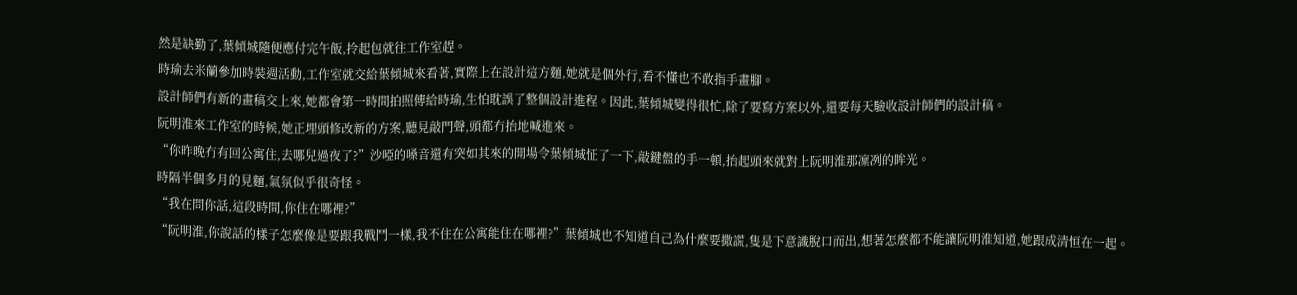然是缺勤了,葉傾城隨便應付完午飯,拎起包就往工作室趕。
時瑜去米蘭參加時裝週活動,工作室就交給葉傾城來看著,實際上在設計這方麵,她就是個外行,看不懂也不敢指手畫腳。
設計師們有新的畫稿交上來,她都會第一時間拍照傳給時瑜,生怕耽誤了整個設計進程。因此,葉傾城變得很忙,除了要寫方案以外,還要每天驗收設計師們的設計稿。
阮明淮來工作室的時候,她正埋頭修改新的方案,聽見敲門聲,頭都冇抬地喊進來。
“你昨晚冇有回公寓住,去哪兒過夜了?”沙啞的嗓音還有突如其來的開場令葉傾城怔了一下,敲鍵盤的手一頓,抬起頭來就對上阮明淮那凜冽的眸光。
時隔半個多月的見麵,氣氛似乎很奇怪。
“我在問你話,這段時間,你住在哪裡?”
“阮明淮,你說話的樣子怎麼像是要跟我戰鬥一樣,我不住在公寓能住在哪裡?”葉傾城也不知道自己為什麼要撒謊,隻是下意識脫口而出,想著怎麼都不能讓阮明淮知道,她跟成清恒在一起。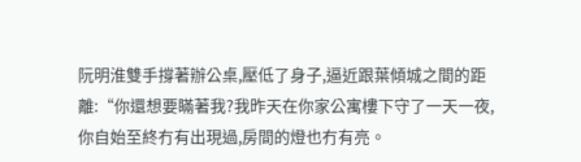阮明淮雙手撐著辦公桌,壓低了身子,逼近跟葉傾城之間的距離:“你還想要瞞著我?我昨天在你家公寓樓下守了一天一夜,你自始至終冇有出現過,房間的燈也冇有亮。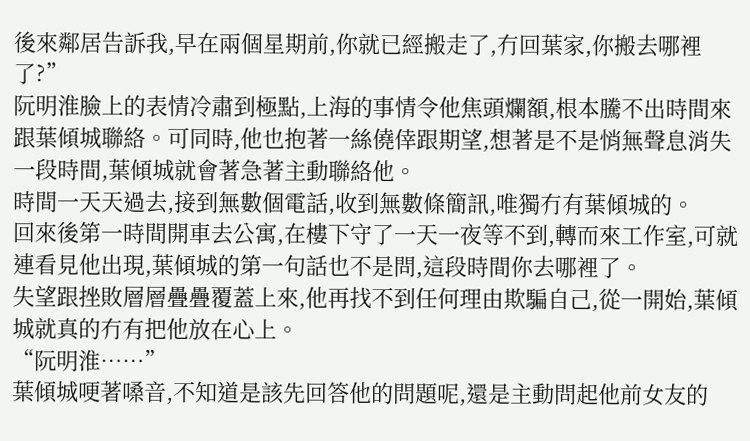後來鄰居告訴我,早在兩個星期前,你就已經搬走了,冇回葉家,你搬去哪裡了?”
阮明淮臉上的表情冷肅到極點,上海的事情令他焦頭爛額,根本騰不出時間來跟葉傾城聯絡。可同時,他也抱著一絲僥倖跟期望,想著是不是悄無聲息消失一段時間,葉傾城就會著急著主動聯絡他。
時間一天天過去,接到無數個電話,收到無數條簡訊,唯獨冇有葉傾城的。
回來後第一時間開車去公寓,在樓下守了一天一夜等不到,轉而來工作室,可就連看見他出現,葉傾城的第一句話也不是問,這段時間你去哪裡了。
失望跟挫敗層層疊疊覆蓋上來,他再找不到任何理由欺騙自己,從一開始,葉傾城就真的冇有把他放在心上。
“阮明淮……”
葉傾城哽著嗓音,不知道是該先回答他的問題呢,還是主動問起他前女友的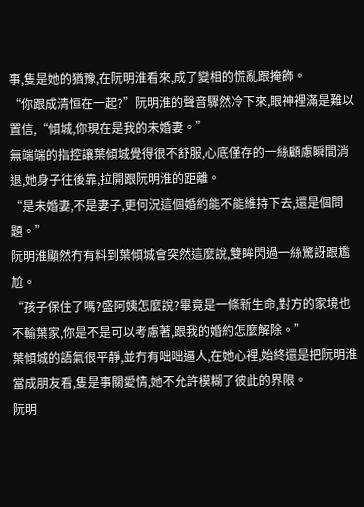事,隻是她的猶豫,在阮明淮看來,成了變相的慌亂跟掩飾。
“你跟成清恒在一起?”阮明淮的聲音驟然冷下來,眼神裡滿是難以置信,“傾城,你現在是我的未婚妻。”
無端端的指控讓葉傾城覺得很不舒服,心底僅存的一絲顧慮瞬間消退,她身子往後靠,拉開跟阮明淮的距離。
“是未婚妻,不是妻子,更何況這個婚約能不能維持下去,還是個問題。”
阮明淮顯然冇有料到葉傾城會突然這麼說,雙眸閃過一絲驚訝跟尷尬。
“孩子保住了嗎?盛阿姨怎麼說?畢竟是一條新生命,對方的家境也不輸葉家,你是不是可以考慮著,跟我的婚約怎麼解除。”
葉傾城的語氣很平靜,並冇有咄咄逼人,在她心裡,始終還是把阮明淮當成朋友看,隻是事關愛情,她不允許模糊了彼此的界限。
阮明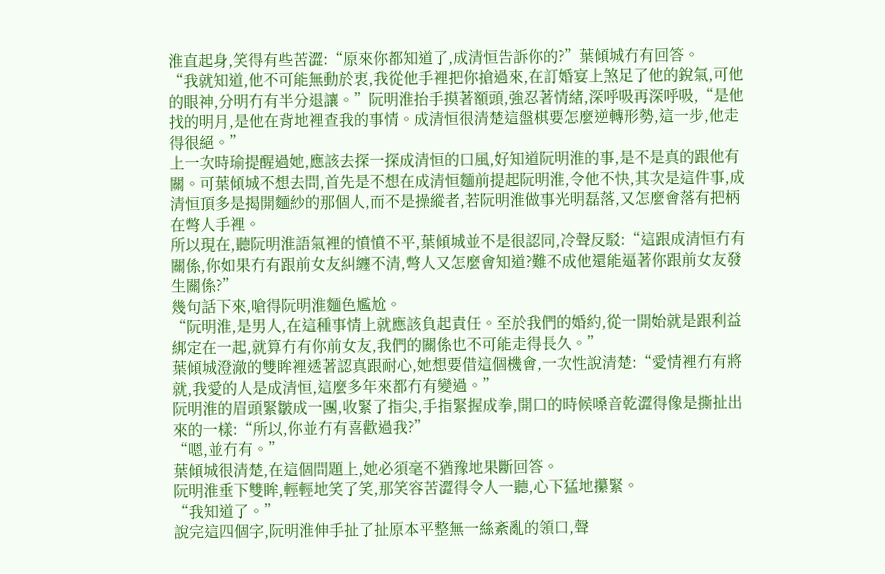淮直起身,笑得有些苦澀:“原來你都知道了,成清恒告訴你的?”葉傾城冇有回答。
“我就知道,他不可能無動於衷,我從他手裡把你搶過來,在訂婚宴上煞足了他的銳氣,可他的眼神,分明冇有半分退讓。”阮明淮抬手摸著額頭,強忍著情緒,深呼吸再深呼吸,“是他找的明月,是他在背地裡查我的事情。成清恒很清楚這盤棋要怎麼逆轉形勢,這一步,他走得很絕。”
上一次時瑜提醒過她,應該去探一探成清恒的口風,好知道阮明淮的事,是不是真的跟他有關。可葉傾城不想去問,首先是不想在成清恒麵前提起阮明淮,令他不快,其次是這件事,成清恒頂多是揭開麵紗的那個人,而不是操縱者,若阮明淮做事光明磊落,又怎麼會落有把柄在彆人手裡。
所以現在,聽阮明淮語氣裡的憤憤不平,葉傾城並不是很認同,冷聲反駁:“這跟成清恒冇有關係,你如果冇有跟前女友糾纏不清,彆人又怎麼會知道?難不成他還能逼著你跟前女友發生關係?”
幾句話下來,嗆得阮明淮麵色尷尬。
“阮明淮,是男人,在這種事情上就應該負起責任。至於我們的婚約,從一開始就是跟利益綁定在一起,就算冇有你前女友,我們的關係也不可能走得長久。”
葉傾城澄澈的雙眸裡透著認真跟耐心,她想要借這個機會,一次性說清楚:“愛情裡冇有將就,我愛的人是成清恒,這麼多年來都冇有變過。”
阮明淮的眉頭緊皺成一團,收緊了指尖,手指緊握成拳,開口的時候嗓音乾澀得像是撕扯出來的一樣:“所以,你並冇有喜歡過我?”
“嗯,並冇有。”
葉傾城很清楚,在這個問題上,她必須毫不猶豫地果斷回答。
阮明淮垂下雙眸,輕輕地笑了笑,那笑容苦澀得令人一聽,心下猛地攥緊。
“我知道了。”
說完這四個字,阮明淮伸手扯了扯原本平整無一絲紊亂的領口,聲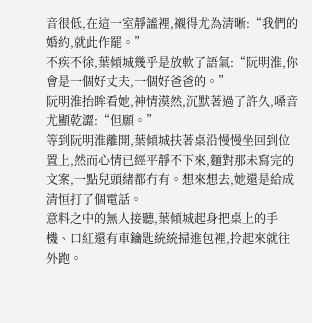音很低,在這一室靜謐裡,襯得尤為清晰:“我們的婚約,就此作罷。”
不疾不徐,葉傾城幾乎是放軟了語氣:“阮明淮,你會是一個好丈夫,一個好爸爸的。”
阮明淮抬眸看她,神情漠然,沉默著過了許久,嗓音尤顯乾澀:“但願。”
等到阮明淮離開,葉傾城扶著桌沿慢慢坐回到位置上,然而心情已經平靜不下來,麵對那未寫完的文案,一點兒頭緒都冇有。想來想去,她還是給成清恒打了個電話。
意料之中的無人接聽,葉傾城起身把桌上的手機、口紅還有車鑰匙統統掃進包裡,拎起來就往外跑。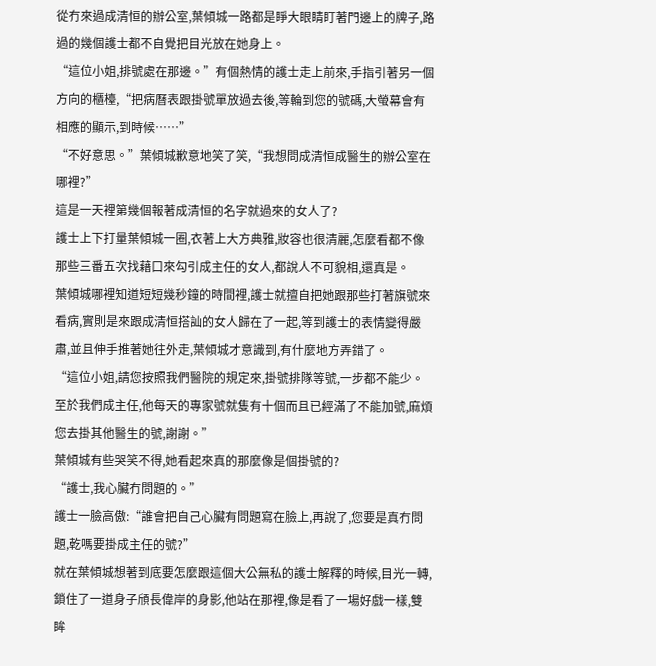從冇來過成清恒的辦公室,葉傾城一路都是睜大眼睛盯著門邊上的牌子,路過的幾個護士都不自覺把目光放在她身上。
“這位小姐,排號處在那邊。”有個熱情的護士走上前來,手指引著另一個方向的櫃檯,“把病曆表跟掛號單放過去後,等輪到您的號碼,大螢幕會有相應的顯示,到時候……”
“不好意思。”葉傾城歉意地笑了笑,“我想問成清恒成醫生的辦公室在哪裡?”
這是一天裡第幾個報著成清恒的名字就過來的女人了?
護士上下打量葉傾城一圈,衣著上大方典雅,妝容也很清麗,怎麼看都不像那些三番五次找藉口來勾引成主任的女人,都說人不可貌相,還真是。
葉傾城哪裡知道短短幾秒鐘的時間裡,護士就擅自把她跟那些打著旗號來看病,實則是來跟成清恒搭訕的女人歸在了一起,等到護士的表情變得嚴肅,並且伸手推著她往外走,葉傾城才意識到,有什麼地方弄錯了。
“這位小姐,請您按照我們醫院的規定來,掛號排隊等號,一步都不能少。至於我們成主任,他每天的專家號就隻有十個而且已經滿了不能加號,麻煩您去掛其他醫生的號,謝謝。”
葉傾城有些哭笑不得,她看起來真的那麼像是個掛號的?
“護士,我心臟冇問題的。”
護士一臉高傲:“誰會把自己心臟有問題寫在臉上,再說了,您要是真冇問題,乾嗎要掛成主任的號?”
就在葉傾城想著到底要怎麼跟這個大公無私的護士解釋的時候,目光一轉,鎖住了一道身子頎長偉岸的身影,他站在那裡,像是看了一場好戲一樣,雙眸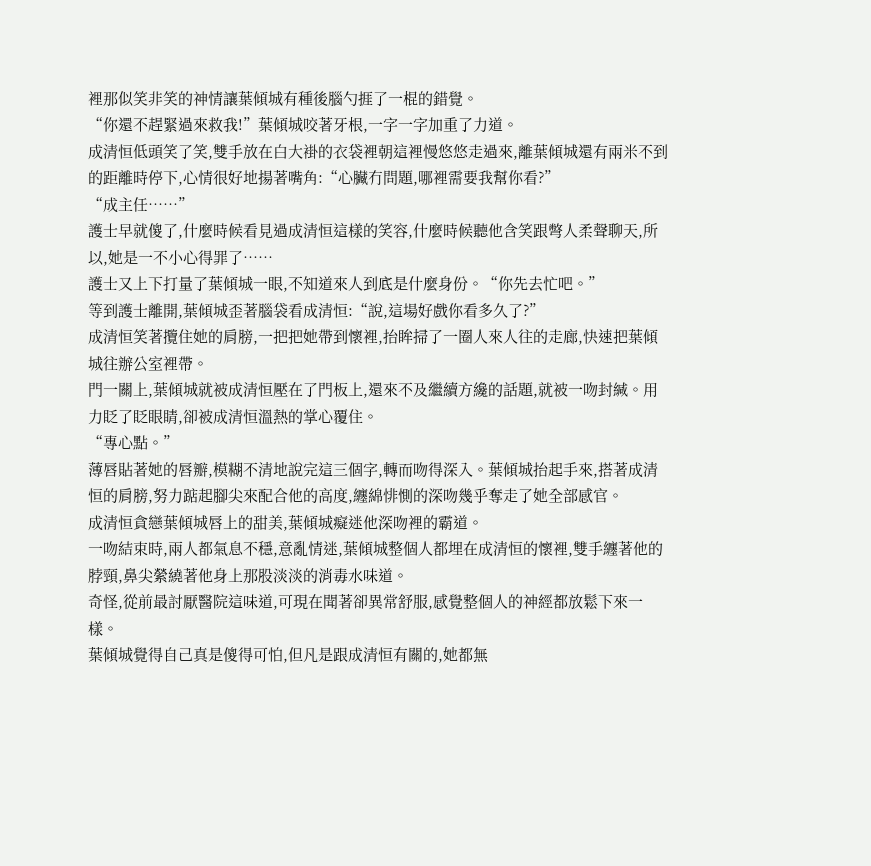裡那似笑非笑的神情讓葉傾城有種後腦勺捱了一棍的錯覺。
“你還不趕緊過來救我!”葉傾城咬著牙根,一字一字加重了力道。
成清恒低頭笑了笑,雙手放在白大褂的衣袋裡朝這裡慢悠悠走過來,離葉傾城還有兩米不到的距離時停下,心情很好地揚著嘴角:“心臟冇問題,哪裡需要我幫你看?”
“成主任……”
護士早就傻了,什麼時候看見過成清恒這樣的笑容,什麼時候聽他含笑跟彆人柔聲聊天,所以,她是一不小心得罪了……
護士又上下打量了葉傾城一眼,不知道來人到底是什麼身份。“你先去忙吧。”
等到護士離開,葉傾城歪著腦袋看成清恒:“說,這場好戲你看多久了?”
成清恒笑著攬住她的肩膀,一把把她帶到懷裡,抬眸掃了一圈人來人往的走廊,快速把葉傾城往辦公室裡帶。
門一關上,葉傾城就被成清恒壓在了門板上,還來不及繼續方纔的話題,就被一吻封緘。用力眨了眨眼睛,卻被成清恒溫熱的掌心覆住。
“專心點。”
薄唇貼著她的唇瓣,模糊不清地說完這三個字,轉而吻得深入。葉傾城抬起手來,搭著成清恒的肩膀,努力踮起腳尖來配合他的高度,纏綿悱惻的深吻幾乎奪走了她全部感官。
成清恒貪戀葉傾城唇上的甜美,葉傾城癡迷他深吻裡的霸道。
一吻結束時,兩人都氣息不穩,意亂情迷,葉傾城整個人都埋在成清恒的懷裡,雙手纏著他的脖頸,鼻尖縈繞著他身上那股淡淡的消毒水味道。
奇怪,從前最討厭醫院這味道,可現在聞著卻異常舒服,感覺整個人的神經都放鬆下來一樣。
葉傾城覺得自己真是傻得可怕,但凡是跟成清恒有關的,她都無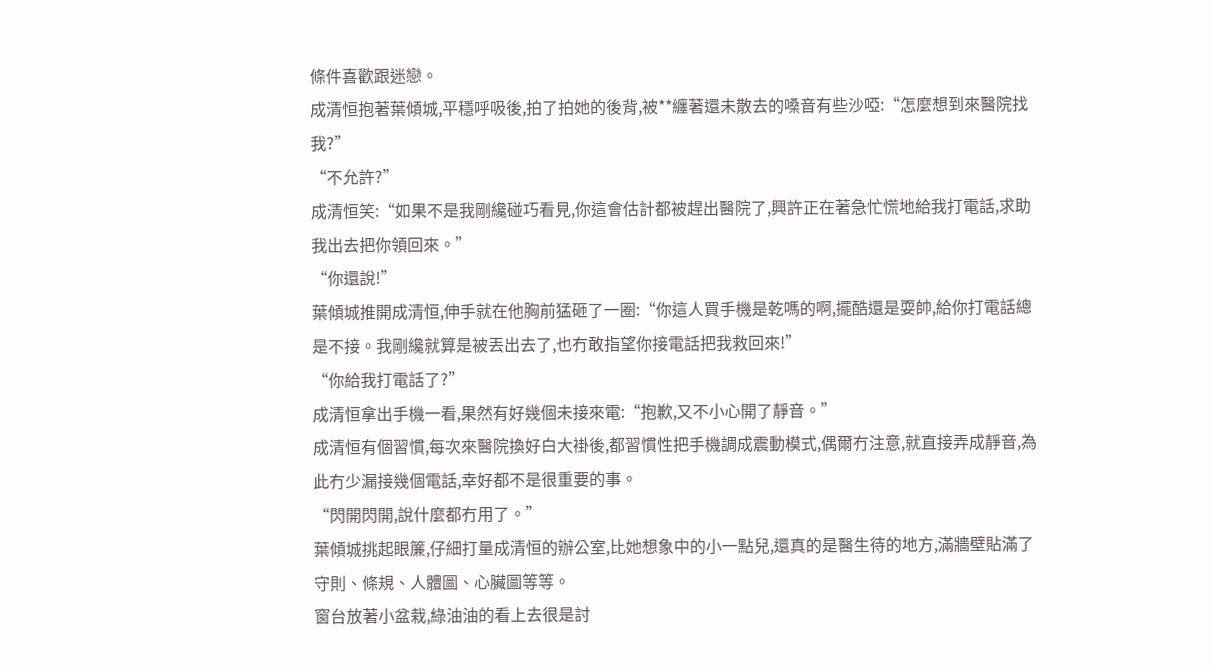條件喜歡跟迷戀。
成清恒抱著葉傾城,平穩呼吸後,拍了拍她的後背,被**纏著還未散去的嗓音有些沙啞:“怎麼想到來醫院找我?”
“不允許?”
成清恒笑:“如果不是我剛纔碰巧看見,你這會估計都被趕出醫院了,興許正在著急忙慌地給我打電話,求助我出去把你領回來。”
“你還說!”
葉傾城推開成清恒,伸手就在他胸前猛砸了一圈:“你這人買手機是乾嗎的啊,擺酷還是耍帥,給你打電話總是不接。我剛纔就算是被丟出去了,也冇敢指望你接電話把我救回來!”
“你給我打電話了?”
成清恒拿出手機一看,果然有好幾個未接來電:“抱歉,又不小心開了靜音。”
成清恒有個習慣,每次來醫院換好白大褂後,都習慣性把手機調成震動模式,偶爾冇注意,就直接弄成靜音,為此冇少漏接幾個電話,幸好都不是很重要的事。
“閃開閃開,說什麼都冇用了。”
葉傾城挑起眼簾,仔細打量成清恒的辦公室,比她想象中的小一點兒,還真的是醫生待的地方,滿牆壁貼滿了守則、條規、人體圖、心臟圖等等。
窗台放著小盆栽,綠油油的看上去很是討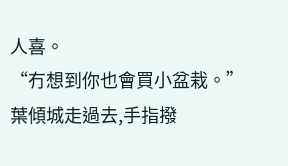人喜。
“冇想到你也會買小盆栽。”葉傾城走過去,手指撥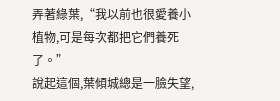弄著綠葉,“我以前也很愛養小植物,可是每次都把它們養死了。”
說起這個,葉傾城總是一臉失望,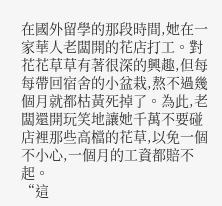在國外留學的那段時間,她在一家華人老闆開的花店打工。對花花草草有著很深的興趣,但每每帶回宿舍的小盆栽,熬不過幾個月就都枯黃死掉了。為此,老闆還開玩笑地讓她千萬不要碰店裡那些高檔的花草,以免一個不小心,一個月的工資都賠不起。
“這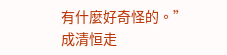有什麼好奇怪的。”
成清恒走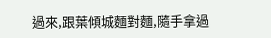過來,跟葉傾城麵對麵,隨手拿過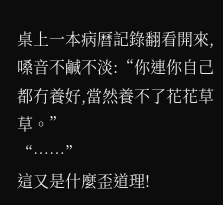桌上一本病曆記錄翻看開來,嗓音不鹹不淡:“你連你自己都冇養好,當然養不了花花草草。”
“……”
這又是什麼歪道理!